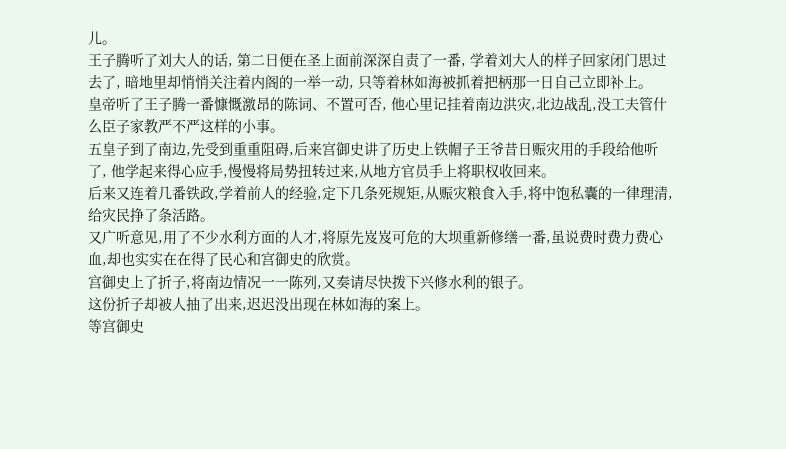儿。
王子腾听了刘大人的话, 第二日便在圣上面前深深自责了一番, 学着刘大人的样子回家闭门思过去了, 暗地里却悄悄关注着内阁的一举一动, 只等着林如海被抓着把柄那一日自己立即补上。
皇帝听了王子腾一番慷慨激昂的陈词、不置可否, 他心里记挂着南边洪灾,北边战乱,没工夫管什么臣子家教严不严这样的小事。
五皇子到了南边,先受到重重阻碍,后来宫御史讲了历史上铁帽子王爷昔日赈灾用的手段给他听了, 他学起来得心应手,慢慢将局势扭转过来,从地方官员手上将职权收回来。
后来又连着几番铁政,学着前人的经验,定下几条死规矩,从赈灾粮食入手,将中饱私囊的一律理清,给灾民挣了条活路。
又广听意见,用了不少水利方面的人才,将原先岌岌可危的大坝重新修缮一番,虽说费时费力费心血,却也实实在在得了民心和宫御史的欣赏。
宫御史上了折子,将南边情况一一陈列,又奏请尽快拨下兴修水利的银子。
这份折子却被人抽了出来,迟迟没出现在林如海的案上。
等宫御史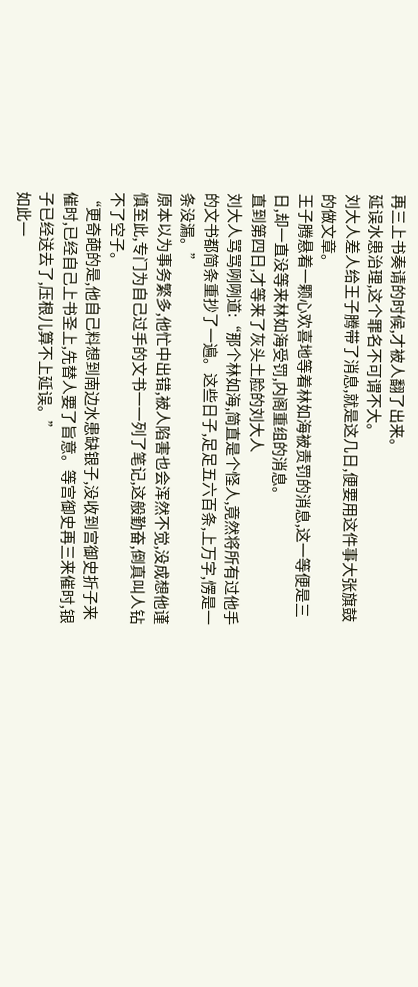再三上书奏请的时候,才被人翻了出来。
延误水患治理,这个罪名不可谓不大。
刘大人差人给王子腾带了消息,就是这几日,便要用这件事大张旗鼓的做文章。
王子腾悬着一颗心欢喜地等着林如海被责罚的消息,这一等便是三日,却一直没等来林如海受罚,内阁重组的消息。
直到第四日,才等来了灰头土脸的刘大人
刘大人骂骂咧咧道:“那个林如海,简直是个怪人,竟然将所有过他手的文书都简条重抄了一遍。这些日子,足足五六百条,上万字,愣是一条没漏。”
原本以为事务繁多,他忙中出错,被人陷害也会浑然不觉,没成想他谨慎至此,专门为自己过手的文书一一列了笔记,这般勤奋,倒真叫人钻不了空子。
“更奇葩的是,他自己料想到南边水患缺银子,没收到宫御史折子来催时,已经自己上书圣上,先替人要了旨意。等宫御史再三来催时,银子已经送去了,压根儿算不上延误。”
如此一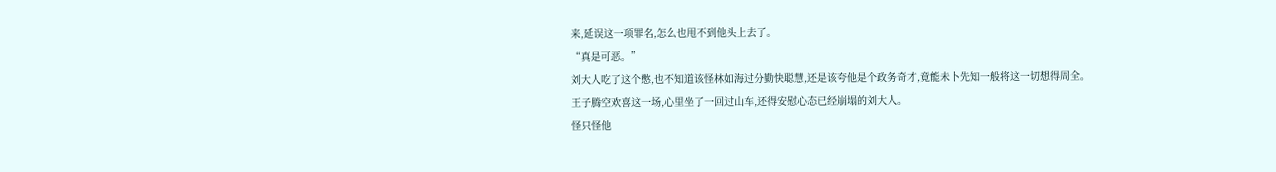来,延误这一项罪名,怎么也甩不到他头上去了。
“真是可恶。”
刘大人吃了这个憋,也不知道该怪林如海过分勤快聪慧,还是该夸他是个政务奇才,竟能未卜先知一般将这一切想得周全。
王子腾空欢喜这一场,心里坐了一回过山车,还得安慰心态已经崩塌的刘大人。
怪只怪他